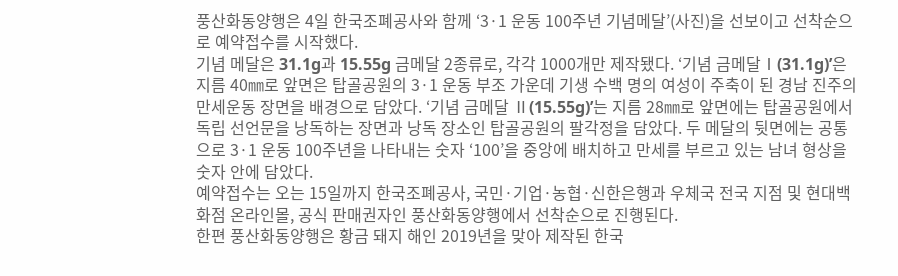풍산화동양행은 4일 한국조폐공사와 함께 ‘3·1 운동 100주년 기념메달’(사진)을 선보이고 선착순으로 예약접수를 시작했다.
기념 메달은 31.1g과 15.55g 금메달 2종류로, 각각 1000개만 제작됐다. ‘기념 금메달Ⅰ(31.1g)’은 지름 40㎜로 앞면은 탑골공원의 3·1 운동 부조 가운데 기생 수백 명의 여성이 주축이 된 경남 진주의 만세운동 장면을 배경으로 담았다. ‘기념 금메달 Ⅱ(15.55g)’는 지름 28㎜로 앞면에는 탑골공원에서 독립 선언문을 낭독하는 장면과 낭독 장소인 탑골공원의 팔각정을 담았다. 두 메달의 뒷면에는 공통으로 3·1 운동 100주년을 나타내는 숫자 ‘100’을 중앙에 배치하고 만세를 부르고 있는 남녀 형상을 숫자 안에 담았다.
예약접수는 오는 15일까지 한국조폐공사, 국민·기업·농협·신한은행과 우체국 전국 지점 및 현대백화점 온라인몰, 공식 판매권자인 풍산화동양행에서 선착순으로 진행된다.
한편 풍산화동양행은 황금 돼지 해인 2019년을 맞아 제작된 한국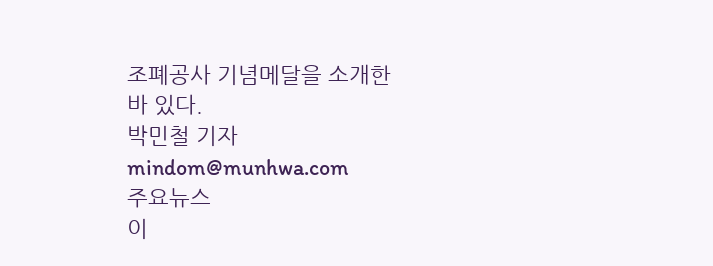조폐공사 기념메달을 소개한 바 있다.
박민철 기자 mindom@munhwa.com
주요뉴스
이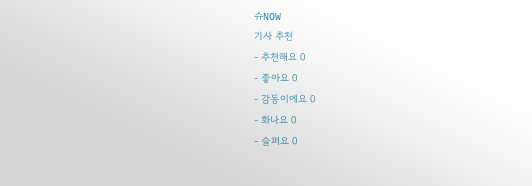슈NOW
기사 추천
- 추천해요 0
- 좋아요 0
- 감동이에요 0
- 화나요 0
- 슬퍼요 0